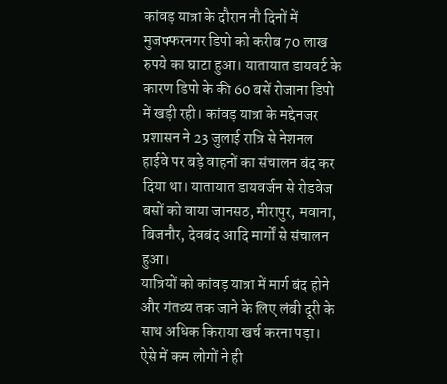कांवड़ यात्रा के दौरान नौ दिनों में मुजफ्फरनगर डिपो को करीब 70 लाख रुपये का घाटा हुआ। यातायात डायवर्ट के कारण डिपो के की 60 बसें रोजाना डिपो में खड़ी रही। कांवड़ यात्रा के मद्देनजर प्रशासन ने 23 जुलाई रात्रि से नेशनल हाईवे पर बड़े वाहनों का संचालन बंद कर दिया था। यातायात डायवर्जन से रोडवेज बसों को वाया जानसठ, मीरापुर, मवाना, बिजनौर, देवबंद आदि मार्गों से संचालन हुआ।
यात्रियों को कांवड़ यात्रा में मार्ग बंद होने और गंतव्य तक जाने के लिए लंबी दूरी के साथ अधिक किराया खर्च करना पड़ा। ऐसे में कम लोगों ने ही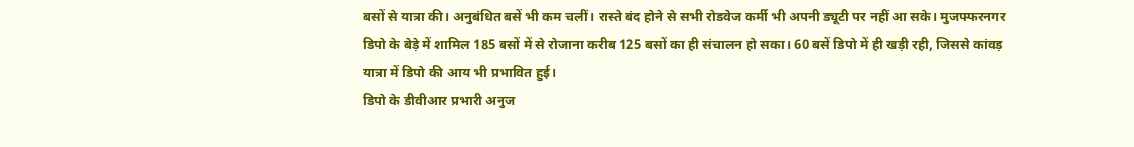बसों से यात्रा की। अनुबंधित बसें भी कम चलीं। रास्ते बंद होने से सभी रोडवेज कर्मी भी अपनी ड्यूटी पर नहीं आ सके। मुजफ्फरनगर डिपो के बेड़े में शामिल 185 बसों में से रोजाना करीब 125 बसों का ही संचालन हो सका। 60 बसें डिपो में ही खड़ी रही, जिससे कांवड़ यात्रा में डिपो की आय भी प्रभावित हुई।
डिपो के डीवीआर प्रभारी अनुज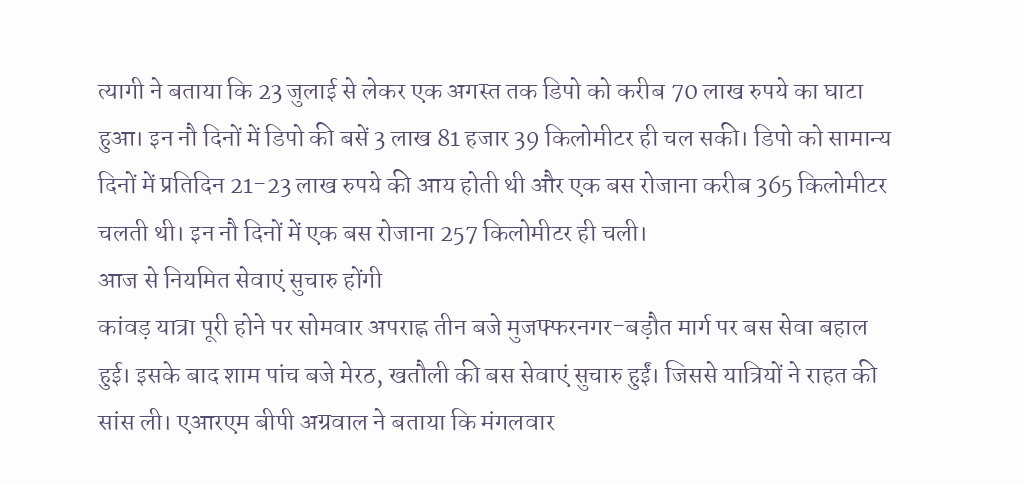त्यागी ने बताया कि 23 जुलाई से लेकर एक अगस्त तक डिपो को करीब 70 लाख रुपये का घाटा हुआ। इन नौ दिनों में डिपो की बसें 3 लाख 81 हजार 39 किलोमीटर ही चल सकी। डिपो को सामान्य दिनों में प्रतिदिन 21-23 लाख रुपये की आय होती थी और एक बस रोजाना करीब 365 किलोमीटर चलती थी। इन नौ दिनों में एक बस रोजाना 257 किलोमीटर ही चली।
आज से नियमित सेवाएं सुचारु होंगी
कांवड़ यात्रा पूरी होने पर सोमवार अपराह्न तीन बजे मुजफ्फरनगर-बड़ौत मार्ग पर बस सेवा बहाल हुई। इसके बाद शाम पांच बजे मेरठ, खतौली की बस सेवाएं सुचारु हुईं। जिससे यात्रियों ने राहत की सांस ली। एआरएम बीपी अग्रवाल ने बताया कि मंगलवार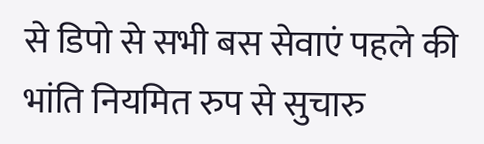से डिपो से सभी बस सेवाएं पहले की भांति नियमित रुप से सुचारु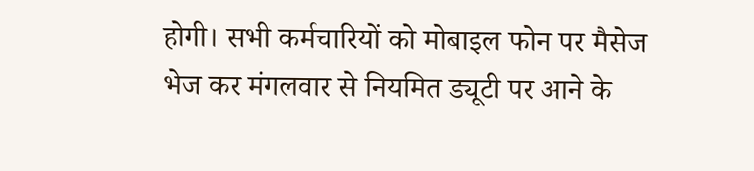होगी। सभी कर्मचारियों को मोबाइल फोन पर मैसेज भेज कर मंगलवार से नियमित ड्यूटी पर आने के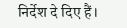निर्देश दे दिए हैं।